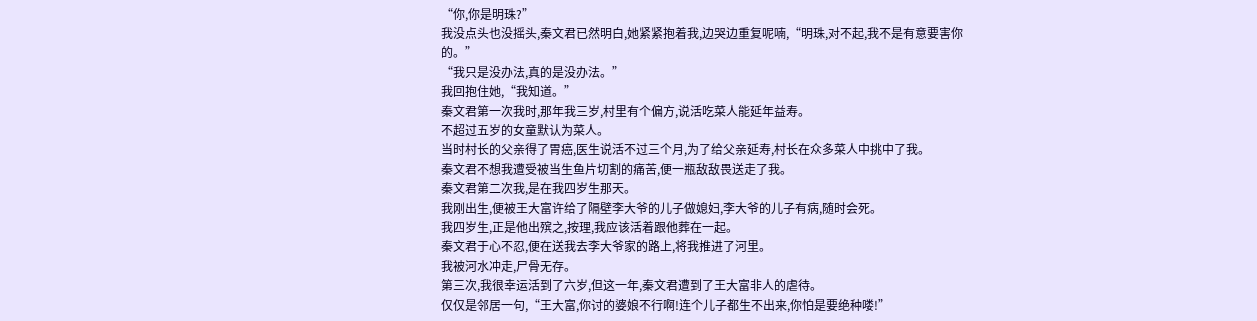“你,你是明珠?”
我没点头也没摇头,秦文君已然明白,她紧紧抱着我,边哭边重复呢喃,“明珠,对不起,我不是有意要害你的。”
“我只是没办法,真的是没办法。”
我回抱住她,“我知道。”
秦文君第一次我时,那年我三岁,村里有个偏方,说活吃菜人能延年益寿。
不超过五岁的女童默认为菜人。
当时村长的父亲得了胃癌,医生说活不过三个月,为了给父亲延寿,村长在众多菜人中挑中了我。
秦文君不想我遭受被当生鱼片切割的痛苦,便一瓶敌敌畏送走了我。
秦文君第二次我,是在我四岁生那天。
我刚出生,便被王大富许给了隔壁李大爷的儿子做媳妇,李大爷的儿子有病,随时会死。
我四岁生,正是他出殡之,按理,我应该活着跟他葬在一起。
秦文君于心不忍,便在送我去李大爷家的路上,将我推进了河里。
我被河水冲走,尸骨无存。
第三次,我很幸运活到了六岁,但这一年,秦文君遭到了王大富非人的虐待。
仅仅是邻居一句,“王大富,你讨的婆娘不行啊!连个儿子都生不出来,你怕是要绝种喽!”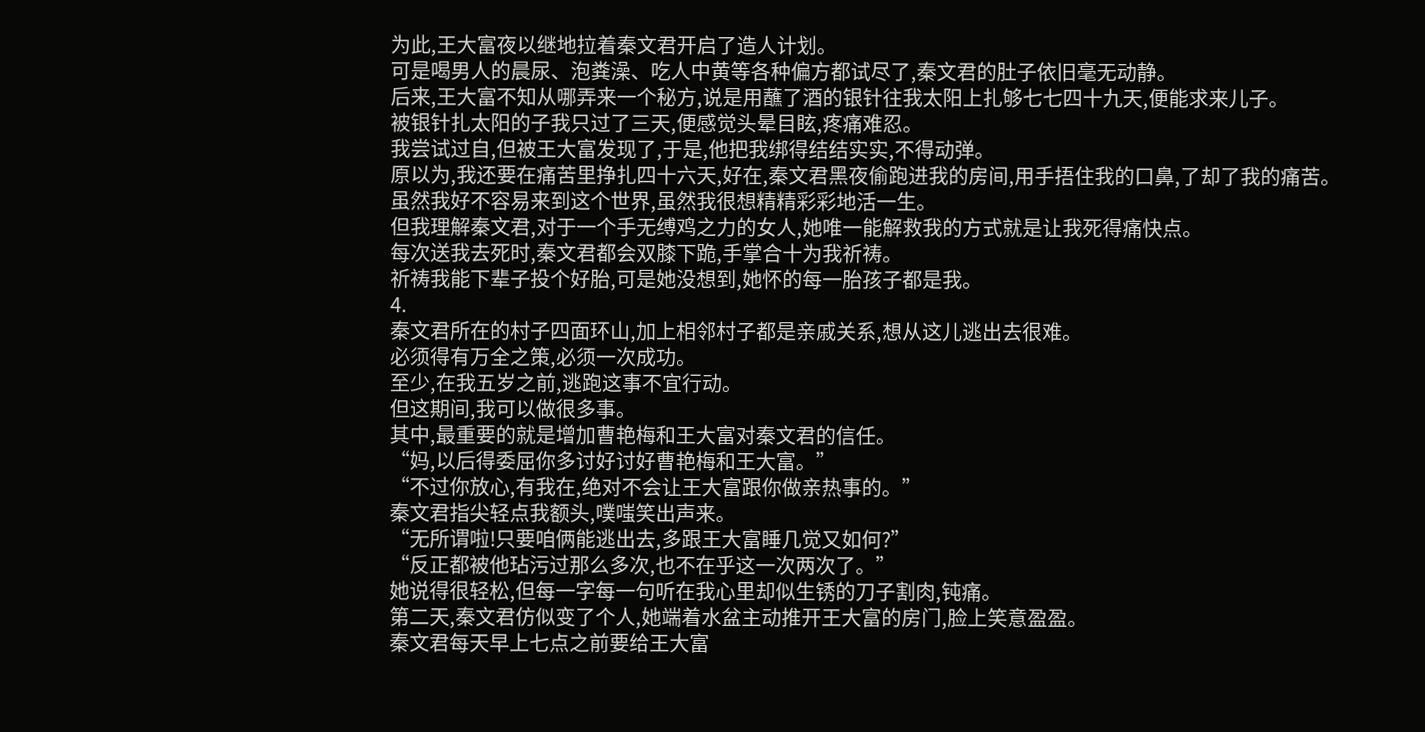为此,王大富夜以继地拉着秦文君开启了造人计划。
可是喝男人的晨尿、泡粪澡、吃人中黄等各种偏方都试尽了,秦文君的肚子依旧毫无动静。
后来,王大富不知从哪弄来一个秘方,说是用蘸了酒的银针往我太阳上扎够七七四十九天,便能求来儿子。
被银针扎太阳的子我只过了三天,便感觉头晕目眩,疼痛难忍。
我尝试过自,但被王大富发现了,于是,他把我绑得结结实实,不得动弹。
原以为,我还要在痛苦里挣扎四十六天,好在,秦文君黑夜偷跑进我的房间,用手捂住我的口鼻,了却了我的痛苦。
虽然我好不容易来到这个世界,虽然我很想精精彩彩地活一生。
但我理解秦文君,对于一个手无缚鸡之力的女人,她唯一能解救我的方式就是让我死得痛快点。
每次送我去死时,秦文君都会双膝下跪,手掌合十为我祈祷。
祈祷我能下辈子投个好胎,可是她没想到,她怀的每一胎孩子都是我。
4.
秦文君所在的村子四面环山,加上相邻村子都是亲戚关系,想从这儿逃出去很难。
必须得有万全之策,必须一次成功。
至少,在我五岁之前,逃跑这事不宜行动。
但这期间,我可以做很多事。
其中,最重要的就是增加曹艳梅和王大富对秦文君的信任。
“妈,以后得委屈你多讨好讨好曹艳梅和王大富。”
“不过你放心,有我在,绝对不会让王大富跟你做亲热事的。”
秦文君指尖轻点我额头,噗嗤笑出声来。
“无所谓啦!只要咱俩能逃出去,多跟王大富睡几觉又如何?”
“反正都被他玷污过那么多次,也不在乎这一次两次了。”
她说得很轻松,但每一字每一句听在我心里却似生锈的刀子割肉,钝痛。
第二天,秦文君仿似变了个人,她端着水盆主动推开王大富的房门,脸上笑意盈盈。
秦文君每天早上七点之前要给王大富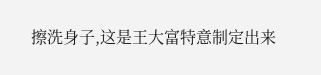擦洗身子,这是王大富特意制定出来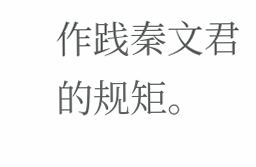作践秦文君的规矩。